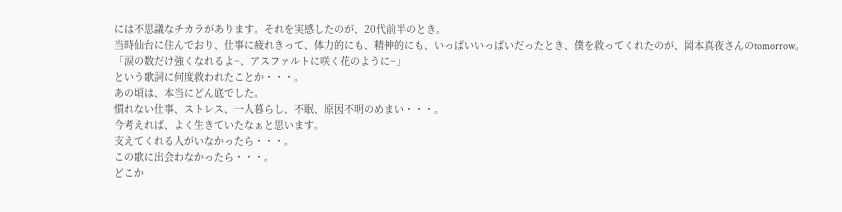には不思議なチカラがあります。それを実感したのが、20代前半のとき。
当時仙台に住んでおり、仕事に疲れきって、体力的にも、精神的にも、いっぱいいっぱいだったとき、僕を救ってくれたのが、岡本真夜さんのtomorrow。
「涙の数だけ強くなれるよ~、アスファルトに咲く花のように~」
という歌詞に何度救われたことか・・・。
あの頃は、本当にどん底でした。
慣れない仕事、ストレス、一人暮らし、不眠、原因不明のめまい・・・。
今考えれば、よく生きていたなぁと思います。
支えてくれる人がいなかったら・・・。
この歌に出会わなかったら・・・。
どこか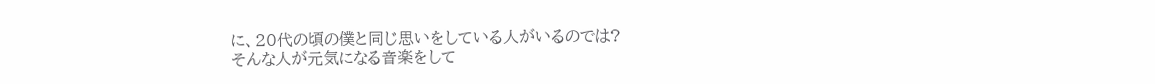に、20代の頃の僕と同じ思いをしている人がいるのでは?
そんな人が元気になる音楽をして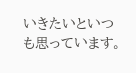いきたいといつも思っています。